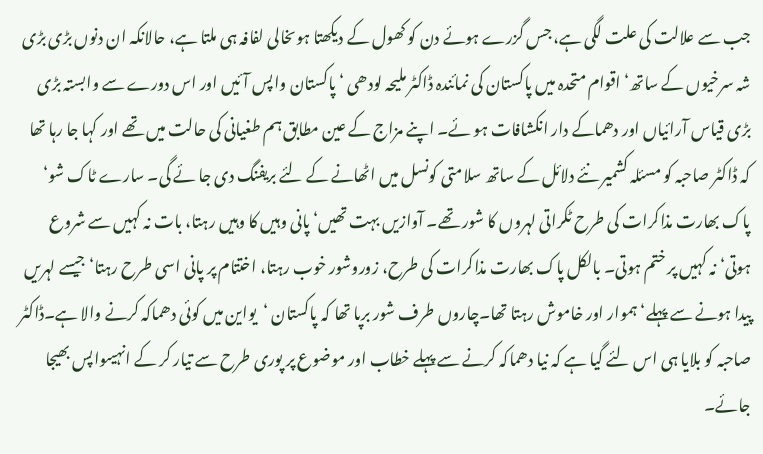جب سے علالت کی علت لگی ہے، جس گزرے ہوئے دن کو کھول کے دیکھتا ہوںخالی لفافہ ہی ملتا ہے، حالانکہ ان دنوں بڑی بڑی شہ سرخیوں کے ساتھ‘ اقوام متحدہ میں پاکستان کی نمائندہ ڈاکٹر ملیحہ لودھی ‘ پاکستان واپس آئیں اور اس دورے سے وابستہ بڑی بڑی قیاس آرائیاں اور دھماکے دار انکشافات ہو ئے۔ اپنے مزاج کے عین مطابق ہم طغیانی کی حالت میں تھے اور کہا جا رہا تھا کہ ڈاکٹر صاحبہ کو مسئلہ کشمیر نئے دلائل کے ساتھ سلامتی کونسل میں اٹھانے کے لئے بریفنگ دی جا ئے گی۔ سارے ٹاک شو‘ پاک بھارت مذاکرات کی طرح ٹکراتی لہروں کا شور تھے۔ آوازیں بہت تھیں‘ پانی وہیں کا وہیں رہتا، بات نہ کہیں سے شروع ہوتی‘ نہ کہیں پر ختم ہوتی۔ بالکل پاک بھارت مذاکرات کی طرح، زوروشور خوب رہتا، اختتام پر پانی اسی طرح رہتا‘ جیسے لہریں پیدا ہونے سے پہلے‘ ہموار اور خاموش رہتا تھا۔چاروں طرف شور برپا تھا کہ پاکستان ‘یواین میں کوئی دھماکہ کرنے والا ہے۔ڈاکٹر صاحبہ کو بلایا ہی اس لئے گیا ہے کہ نیا دھماکہ کرنے سے پہلے خطاب اور موضوع پر پوری طرح سے تیار کر کے انہیںواپس بھیجا جائے۔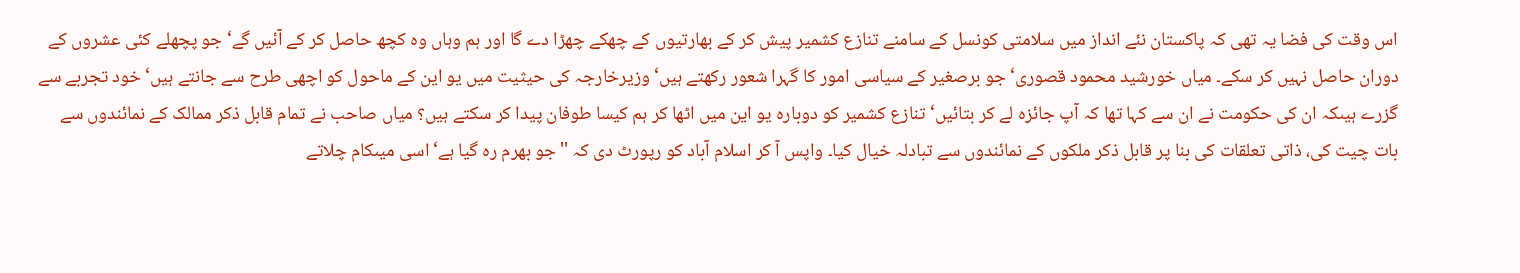اس وقت کی فضا یہ تھی کہ پاکستان نئے انداز میں سلامتی کونسل کے سامنے تنازع کشمیر پیش کر کے بھارتیوں کے چھکے چھڑا دے گا اور ہم وہاں وہ کچھ حاصل کر کے آئیں گے‘ جو پچھلے کئی عشروں کے دوران حاصل نہیں کر سکے۔ میاں خورشید محمود قصوری‘ جو برصغیر کے سیاسی امور کا گہرا شعور رکھتے ہیں‘ وزیرخارجہ کی حیثیت میں یو این کے ماحول کو اچھی طرح سے جانتے ہیں‘ خود تجربے سے گزرے ہیںکہ ان کی حکومت نے ان سے کہا تھا کہ آپ جائزہ لے کر بتائیں‘ تنازع کشمیر کو دوبارہ یو این میں اٹھا کر ہم کیسا طوفان پیدا کر سکتے ہیں؟ میاں صاحب نے تمام قابل ذکر ممالک کے نمائندوں سے بات چیت کی، ذاتی تعلقات کی بنا پر قابل ذکر ملکوں کے نمائندوں سے تبادلہ خیال کیا۔ واپس آ کر اسلام آباد کو رپورٹ دی کہ ''جو بھرم رہ گیا ہے‘ اسی میںکام چلاتے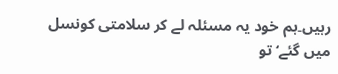رہیں۔ہم خود یہ مسئلہ لے کر سلامتی کونسل میں گئے‘ تو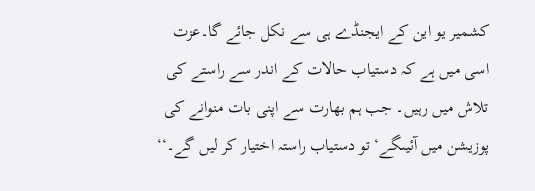کشمیر یو این کے ایجنڈے ہی سے نکل جائے گا۔عزت اسی میں ہے کہ دستیاب حالات کے اندر سے راستے کی تلاش میں رہیں۔ جب ہم بھارت سے اپنی بات منوانے کی پوزیشن میں آئیںگے‘ تو دستیاب راستہ اختیار کر لیں گے۔‘‘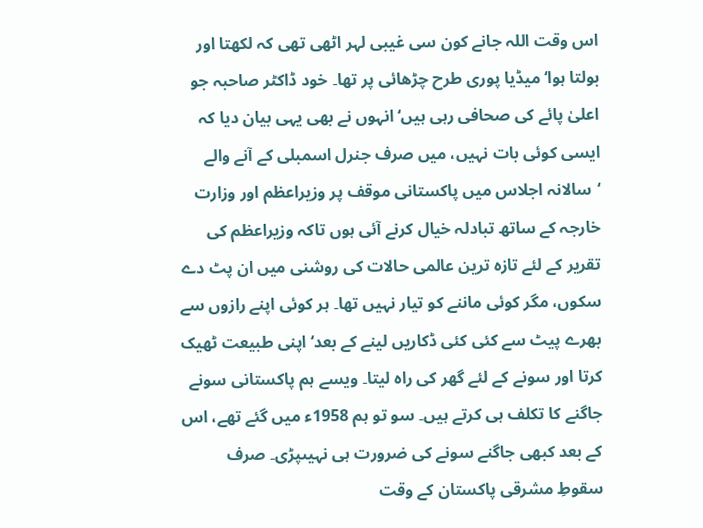اس وقت اللہ جانے کون سی غیبی لہر اٹھی تھی کہ لکھتا اور بولتا ہوا‘ میڈیا پوری طرح چڑھائی پر تھا۔ خود ڈاکٹر صاحبہ جو اعلیٰ پائے کی صحافی رہی ہیں‘ انہوں نے بھی یہی بیان دیا کہ ایسی کوئی بات نہیں، میں صرف جنرل اسمبلی کے آنے والے ‘سالانہ اجلاس میں پاکستانی موقف پر وزیراعظم اور وزارت خارجہ کے ساتھ تبادلہ خیال کرنے آئی ہوں تاکہ وزیراعظم کی تقریر کے لئے تازہ ترین عالمی حالات کی روشنی میں ان پٹ دے سکوں، مگر کوئی ماننے کو تیار نہیں تھا۔ ہر کوئی اپنے رازوں سے بھرے پیٹ سے کئی کئی ڈکاریں لینے کے بعد‘ اپنی طبیعت ٹھیک کرتا اور سونے کے لئے گھر کی راہ لیتا۔ ویسے ہم پاکستانی سونے جاگنے کا تکلف ہی کرتے ہیں۔ سو تو ہم 1958ء میں گئے تھے، اس کے بعد کبھی جاگنے سونے کی ضرورت ہی نہیںپڑی۔ صرف سقوطِ مشرقی پاکستان کے وقت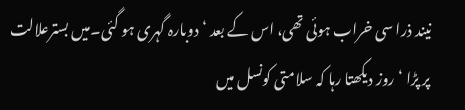نیند ذرا سی خراب ہوئی تھی، اس کے بعد ‘دوبارہ گہری ہو گئی۔میں بسترعلالت
پر پڑا ‘روز دیکھتا رہا کہ سلامتی کونسل میں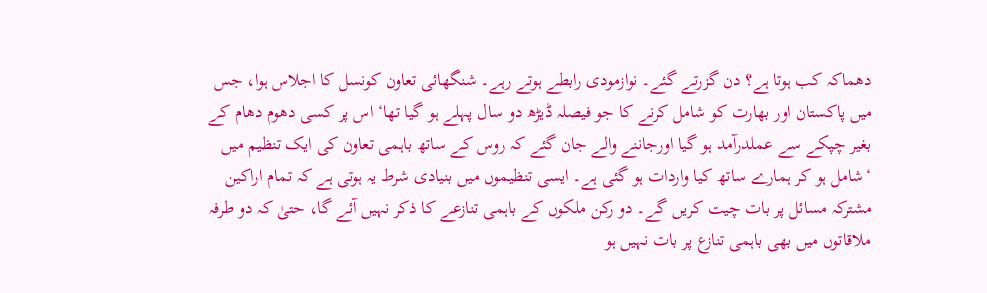دھماکہ کب ہوتا ہے؟ دن گزرتے گئے۔ نوازمودی رابطے ہوتے رہے۔ شنگھائی تعاون کونسل کا اجلاس ہوا، جس میں پاکستان اور بھارت کو شامل کرنے کا جو فیصلہ ڈیڑھ دو سال پہلے ہو گیا تھا‘ اس پر کسی دھوم دھام کے بغیر چپکے سے عملدرآمد ہو گیا اورجاننے والے جان گئے کہ روس کے ساتھ باہمی تعاون کی ایک تنظیم میں ‘شامل ہو کر ہمارے ساتھ کیا واردات ہو گئی ہے۔ ایسی تنظیموں میں بنیادی شرط یہ ہوتی ہے کہ تمام اراکین مشترکہ مسائل پر بات چیت کریں گے۔ دو رکن ملکوں کے باہمی تنازعے کا ذکر نہیں آئے گا، حتیٰ کہ دو طرفہ ملاقاتوں میں بھی باہمی تنازع پر بات نہیں ہو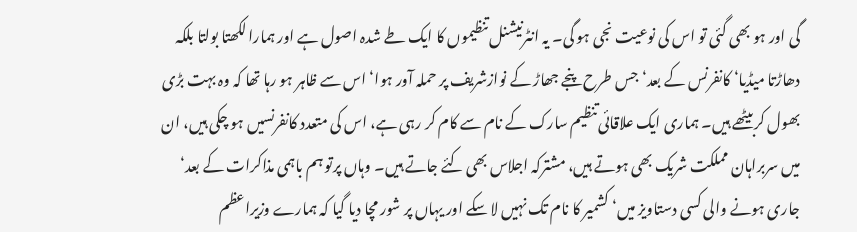گی اور ہو بھی گئی تو اس کی نوعیت نجی ہو گی۔ یہ انٹرنیشنل تنظیموں کا ایک طے شدہ اصول ہے اور ہمارا لکھتا بولتا بلکہ دھاڑتا میڈیا‘ کانفرنس کے بعد‘ جس طرح پنجے جھاڑ کے نوازشریف پر حملہ آور ہوا‘ اس سے ظاہر ہو رہا تھا کہ وہ بہت بڑی بھول کربیٹھے ہیں۔ ہماری ایک علاقائی تنظیم سارک کے نام سے کام کر رہی ہے، اس کی متعدد کانفرنسیں ہو چکی ہیں، ان میں سربراہان مملکت شریک بھی ہوتے ہیں، مشترکہ اجلاس بھی کئے جاتے ہیں۔ وہاں پرتو ہم باہمی مذاکرات کے بعد‘ جاری ہونے والی کسی دستاویز میں‘ کشمیر کا نام تک نہیں لا سکے اور یہاں پر شور مچا دیا گیا کہ ہمارے وزیراعظم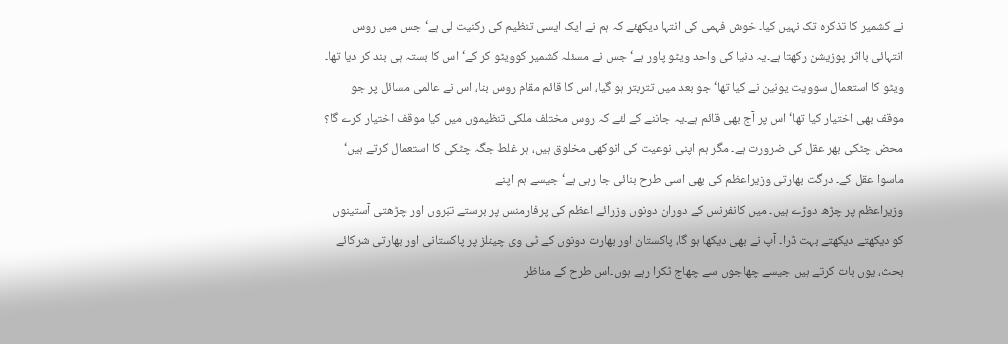نے کشمیر کا تذکرہ تک نہیں کیا۔ خوش فہمی کی انتہا دیکھئے کہ ہم نے ایک ایسی تنظیم کی رکنیت لی ہے‘ جس میں روس انتہائی بااثر پوزیشن رکھتا ہے۔یہ دنیا کی واحد ویٹو پاور ہے‘ جس نے مسئلہ کشمیر کوویٹو کر کے‘ اس کا بستہ ہی بند کر دیا تھا۔ ویٹو کا استعمال سوویت یونین نے کیا تھا‘ جو بعد میں تتربتر ہو گیا، اس کا قائم مقام روس بنا، اس نے عالمی مسائل پر جو موقف بھی اختیار کیا تھا‘ اس پر آج بھی قائم ہے۔یہ جاننے کے لئے کہ روس مختلف ملکی تنظیموں میں کیا موقف اختیار کرے گا؟ محض چٹکی بھر عقل کی ضرورت ہے۔ مگر ہم اپنی نوعیت کی انوکھی مخلوق ہیں، ہر غلط جگہ چٹکی کا استعمال کرتے ہیں‘ ماسوا عقل کے۔ درگت بھارتی وزیراعظم کی بھی اسی طرح بنائی جا رہی ہے‘ جیسے ہم اپنے
وزیراعظم پر چڑھ دوڑے ہیں۔ میں کانفرنس کے دوران دونوں وزرائے اعظم کی پرفارمنس پر برستے تبّروں اور چڑھتی آستینوں کو دیکھتے دیکھتے بہت ڈرا۔ آپ نے بھی دیکھا ہو گا، پاکستان اور بھارت دونوں کے ٹی وی چینلز پر پاکستانی اور بھارتی شرکائے بحث، یوں بات کرتے ہیں جیسے چھاجوں سے چھاج ٹکرا رہے ہوں۔اس طرح کے مناظر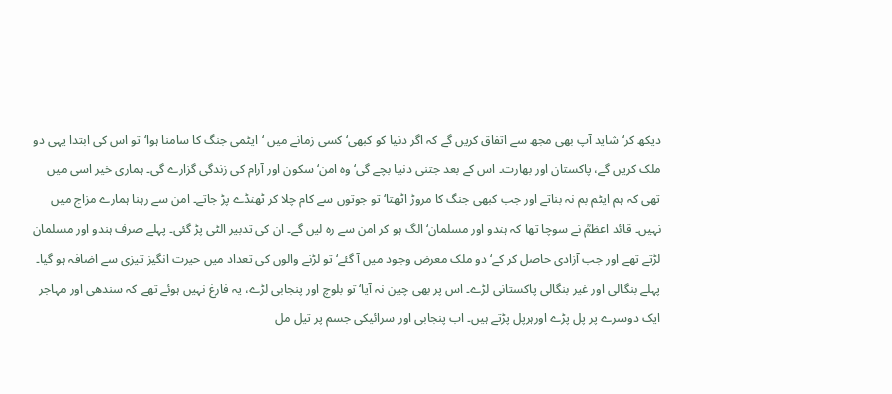دیکھ کر‘ شاید آپ بھی مجھ سے اتفاق کریں گے کہ اگر دنیا کو کبھی‘ کسی زمانے میں ‘ایٹمی جنگ کا سامنا ہوا‘ تو اس کی ابتدا یہی دو ملک کریں گے، پاکستان اور بھارت۔ اس کے بعد جتنی دنیا بچے گی‘ وہ امن‘ سکون اور آرام کی زندگی گزارے گی۔ ہماری خیر اسی میں تھی کہ ہم ایٹم بم نہ بناتے اور جب کبھی جنگ کا مروڑ اٹھتا‘ تو جوتوں سے کام چلا کر ٹھنڈے پڑ جاتے۔ امن سے رہنا ہمارے مزاج میں نہیں۔ قائد اعظمؒ نے سوچا تھا کہ ہندو اور مسلمان‘ الگ ہو کر امن سے رہ لیں گے۔ ان کی تدبیر الٹی پڑ گئی۔ پہلے صرف ہندو اور مسلمان لڑتے تھے اور جب آزادی حاصل کر کے‘ دو ملک معرض وجود میں آ گئے‘ تو لڑنے والوں کی تعداد میں حیرت انگیز تیزی سے اضافہ ہو گیا۔ پہلے بنگالی اور غیر بنگالی پاکستانی لڑے۔ اس پر بھی چین نہ آیا‘ تو بلوچ اور پنجابی لڑے، یہ فارغ نہیں ہوئے تھے کہ سندھی اور مہاجر ایک دوسرے پر پل پڑے اورہرپل پڑتے ہیں۔ اب پنجابی اور سرائیکی جسم پر تیل مل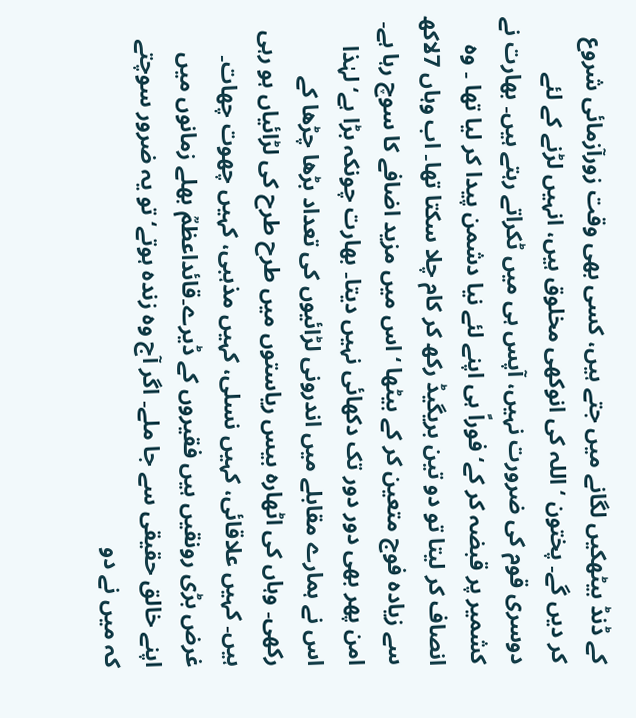کے ڈنڈ بیٹھکیں لگانے میں جتے ہیں، کسی بھی وقت زورآزمائی شروع کر دیں گے۔ پختون ‘ اللہ کی انوکھی مخلوق ہیں، انہیں لڑنے کے لئے دوسری قوم کی ضرورت نہیں، آپس ہی میں ٹکراتے رہتے ہیں۔ بھارت نے کشمیر پر قبضہ کر کے‘ فوراً ہی اپنے لئے نیا دشمن پیدا کر لیا تھا ۔ وہ انصاف کر لیتا تو دو تین بریگیڈ رکھ کر کام چلا سکتا تھا۔ اب وہاں 7لاکھ سے زیادہ فوج متعین کر کے بیٹھا ‘ اس میں مزید اضافے کا سوچ رہا ہے۔ امن پھر بھی دور دور تک دکھائی نہیں دیتا۔ بھارت چونکہ بڑا ہے‘ لہٰذا اس نے ہمارے مقابلے میں اندرونی لڑائیوں کی تعداد بڑھا چڑھا کے رکھی۔ وہاں کی اٹھارہ بیس ریاستوں میں طرح طرح کی لڑائیاں ہو رہی ہیں۔ کہیں علاقائی، کہیں نسلی، کہیں مذہبی، کہیں چھوت چھات۔ غرض بڑی رونقیں ہیں فقیروں کے ڈیرے۔قائداعظمؒ بھلے زمانوں میں اپنے خالق حقیقی سے جا ملے۔ اگر آج وہ زندہ ہوتے‘ تو یہ ضرور سوچتے کہ میں نے دو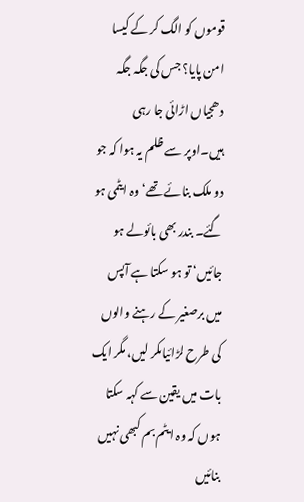قوموں کو الگ کر کے کیسا امن پایا؟ جس کی جگہ جگہ دھجیاں اڑائی جا رہی ہیں۔اوپر سے ظلم یہ ہوا کہ جو دو ملک بنائے تھے‘ وہ ایٹمی ہو گئے۔ بندر بھی بائولے ہو جائیں‘ تو ہو سکتا ہے آپس میں برصغیر کے رہنے والوں کی طرح لڑائیاںکر لیں، مگر ایک بات میں یقین سے کہہ سکتا ہوں کہ وہ ایٹم بم کبھی نہیں بنائیں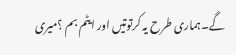گے۔ہماری طرح یہ کرتوتیں اور ایٹم بم ؟میری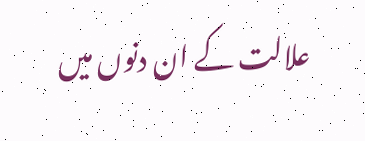علالت کے ان دنوں میں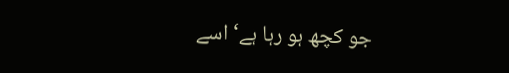جو کچھ ہو رہا ہے‘ اسے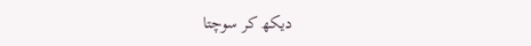دیکھ کر سوچتا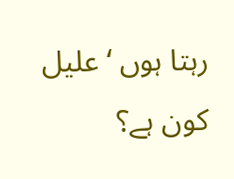رہتا ہوں ‘ علیل کون ہے؟